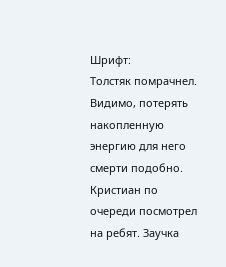Шрифт:
Толстяк помрачнел. Видимо, потерять накопленную энергию для него смерти подобно.
Кристиан по очереди посмотрел на ребят. Заучка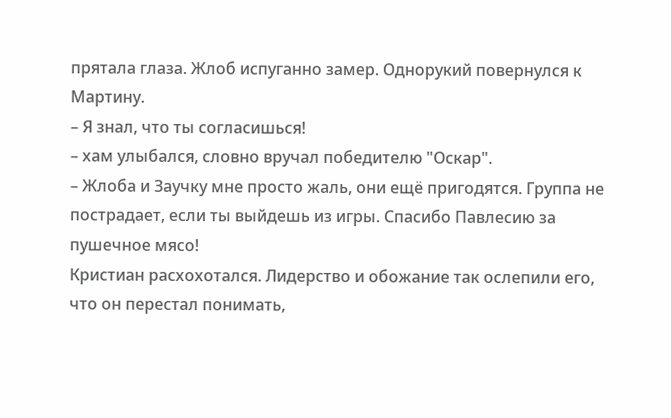прятала глаза. Жлоб испуганно замер. Однорукий повернулся к Мартину.
– Я знал, что ты согласишься!
– хам улыбался, словно вручал победителю "Оскар".
– Жлоба и Заучку мне просто жаль, они ещё пригодятся. Группа не пострадает, если ты выйдешь из игры. Спасибо Павлесию за пушечное мясо!
Кристиан расхохотался. Лидерство и обожание так ослепили его, что он перестал понимать,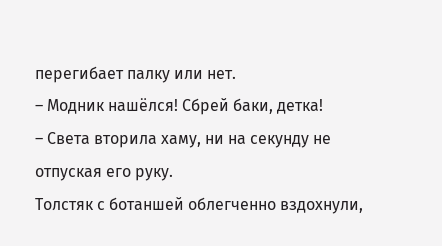перегибает палку или нет.
– Модник нашёлся! Сбрей баки, детка!
– Света вторила хаму, ни на секунду не отпуская его руку.
Толстяк с ботаншей облегченно вздохнули,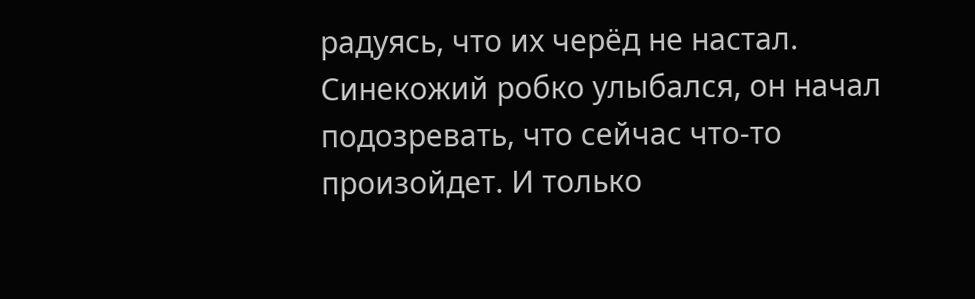радуясь, что их черёд не настал. Синекожий робко улыбался, он начал подозревать, что сейчас что-то произойдет. И только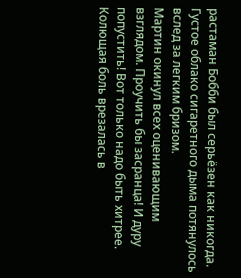растаман Бобби был серьёзен как никогда. Густое облако сигаретного дыма потянулось вслед за легким бризом.
Мартин окинул всех оценивающим взглядом. Проучить бы засранца! И дуру попустить! Вот только надо быть хитрее. Колющая боль врезалась в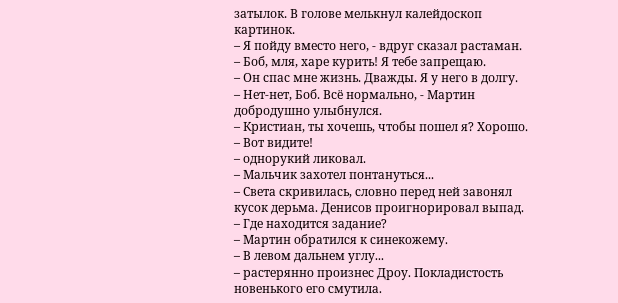затылок. В голове мелькнул калейдоскоп картинок.
– Я пойду вместо него, - вдруг сказал растаман.
– Боб, мля, харе курить! Я тебе запрещаю.
– Он спас мне жизнь. Дважды. Я у него в долгу.
– Нет-нет, Боб. Всё нормально, - Мартин добродушно улыбнулся.
– Кристиан, ты хочешь, чтобы пошел я? Хорошо.
– Вот видите!
– однорукий ликовал.
– Мальчик захотел понтануться...
– Света скривилась, словно перед ней завонял кусок дерьма. Денисов проигнорировал выпад.
– Где находится задание?
– Мартин обратился к синекожему.
– В левом дальнем углу...
– растерянно произнес Дроу. Покладистость новенького его смутила.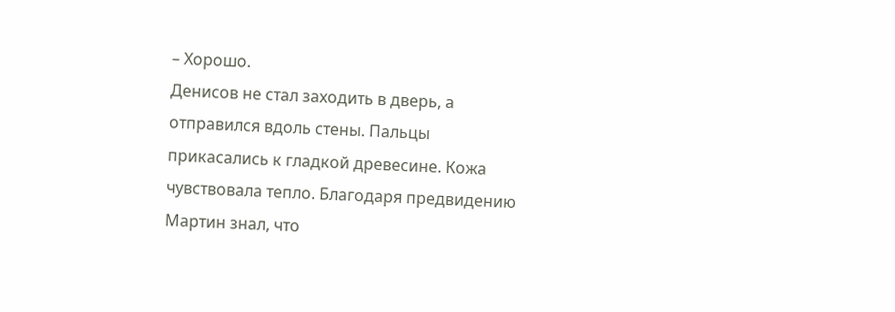– Хорошо.
Денисов не стал заходить в дверь, а отправился вдоль стены. Пальцы прикасались к гладкой древесине. Кожа чувствовала тепло. Благодаря предвидению Мартин знал, что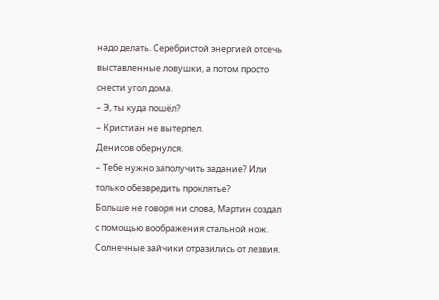надо делать. Серебристой энергией отсечь выставленные ловушки, а потом просто снести угол дома.
– Э, ты куда пошёл?
– Кристиан не вытерпел.
Денисов обернулся.
– Тебе нужно заполучить задание? Или только обезвредить проклятье?
Больше не говоря ни слова, Мартин создал с помощью воображения стальной нож. Солнечные зайчики отразились от лезвия.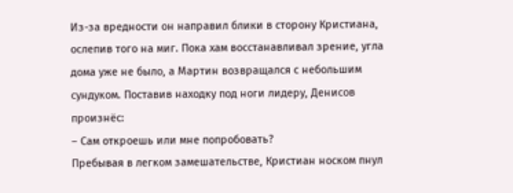Из-за вредности он направил блики в сторону Кристиана, ослепив того на миг. Пока хам восстанавливал зрение, угла дома уже не было, а Мартин возвращался с небольшим сундуком. Поставив находку под ноги лидеру, Денисов произнёс:
– Сам откроешь или мне попробовать?
Пребывая в легком замешательстве, Кристиан носком пнул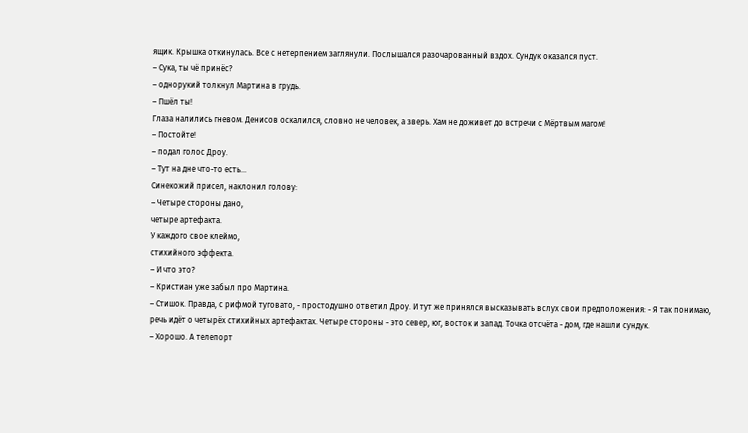ящик. Крышка откинулась. Все с нетерпением заглянули. Послышался разочарованный вздох. Сундук оказался пуст.
– Сука, ты чё принёс?
– однорукий толкнул Мартина в грудь.
– Пшёл ты!
Глаза налились гневом. Денисов оскалился, словно не человек, а зверь. Хам не доживет до встречи с Мёртвым магом!
– Постойте!
– подал голос Дроу.
– Тут на дне что-то есть...
Синекожий присел, наклонил голову:
– Четыре стороны дано,
четыре артефакта.
У каждого свое клеймо,
стихийного эффекта.
– И что это?
– Кристиан уже забыл про Мартина.
– Стишок. Правда, с рифмой туговато, - простодушно ответил Дроу. И тут же принялся высказывать вслух свои предположения: - Я так понимаю, речь идёт о четырёх стихийных артефактах. Четыре стороны - это север, юг, восток и запад. Точка отсчёта - дом, где нашли сундук.
– Хорошо. А телепорт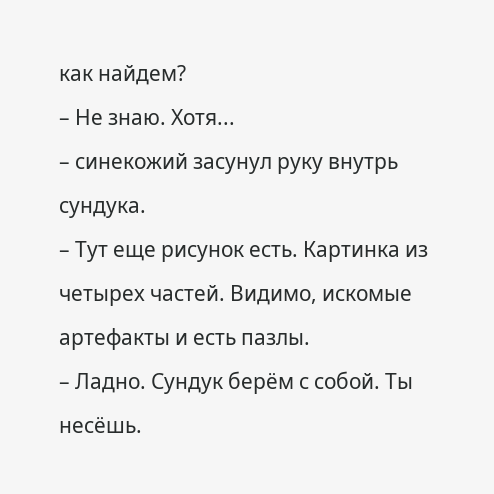как найдем?
– Не знаю. Хотя...
– синекожий засунул руку внутрь сундука.
– Тут еще рисунок есть. Картинка из четырех частей. Видимо, искомые артефакты и есть пазлы.
– Ладно. Сундук берём с собой. Ты несёшь.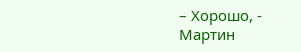– Хорошо, - Мартин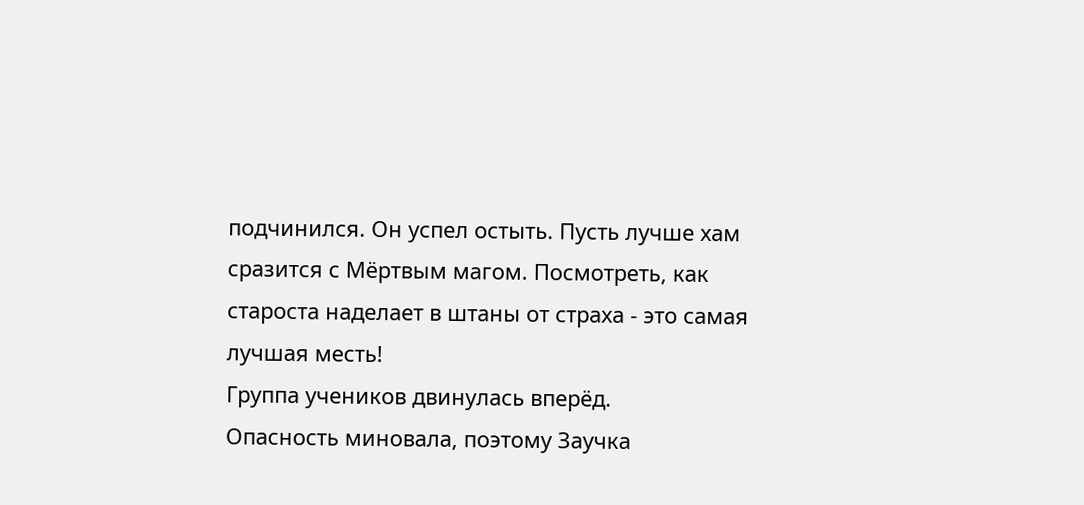подчинился. Он успел остыть. Пусть лучше хам сразится с Мёртвым магом. Посмотреть, как староста наделает в штаны от страха - это самая лучшая месть!
Группа учеников двинулась вперёд.
Опасность миновала, поэтому Заучка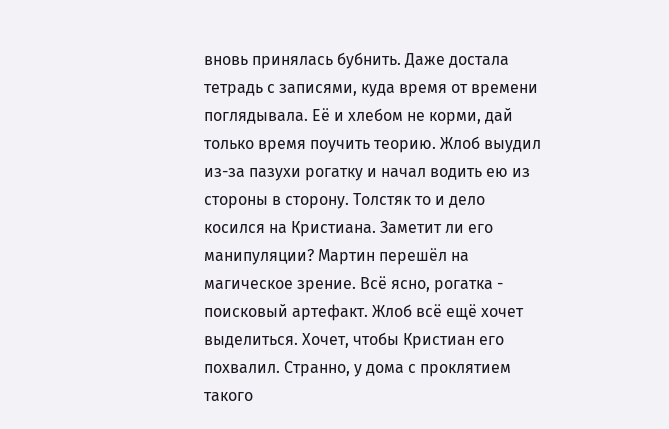вновь принялась бубнить. Даже достала тетрадь с записями, куда время от времени поглядывала. Её и хлебом не корми, дай только время поучить теорию. Жлоб выудил из-за пазухи рогатку и начал водить ею из стороны в сторону. Толстяк то и дело косился на Кристиана. Заметит ли его манипуляции? Мартин перешёл на магическое зрение. Всё ясно, рогатка - поисковый артефакт. Жлоб всё ещё хочет выделиться. Хочет, чтобы Кристиан его похвалил. Странно, у дома с проклятием такого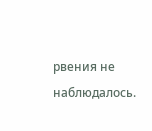рвения не наблюдалось.